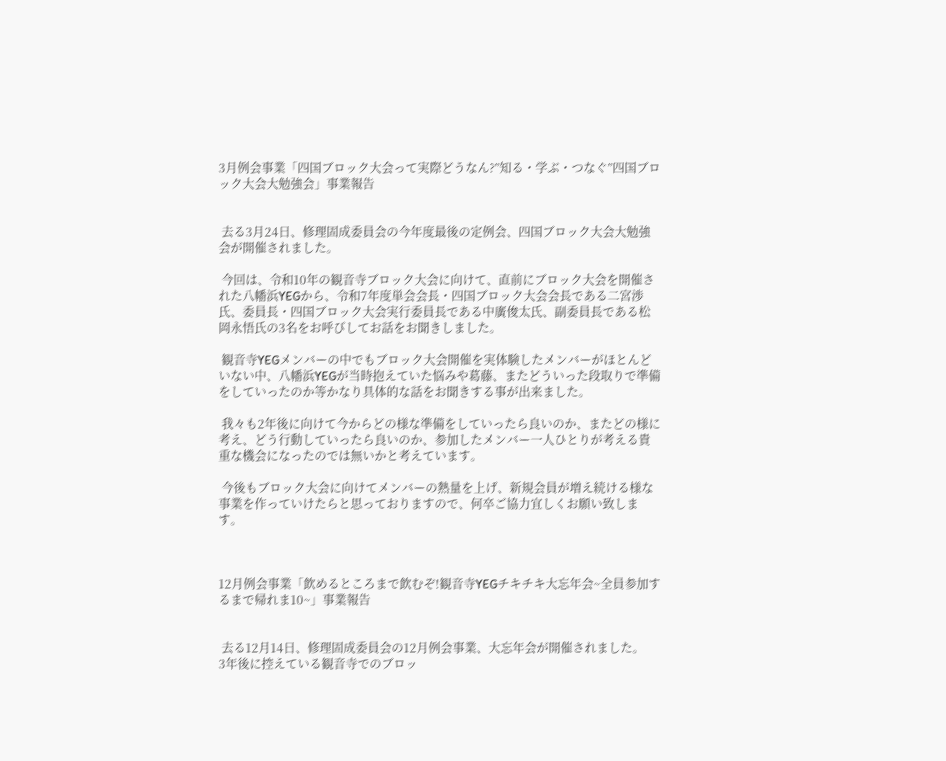3月例会事業「四国ブロック大会って実際どうなん?”知る・学ぶ・つなぐ”四国ブロック大会大勉強会」事業報告


 去る3月24日、修理固成委員会の今年度最後の定例会、四国ブロック大会大勉強会が開催されました。

 今回は、令和10年の観音寺ブロック大会に向けて、直前にブロック大会を開催された八幡浜YEGから、令和7年度単会会長・四国ブロック大会会長である二宮渉氏、委員長・四国ブロック大会実行委員長である中廣俊太氏、副委員長である松岡永悟氏の3名をお呼びしてお話をお聞きしました。

 観音寺YEGメンバーの中でもブロック大会開催を実体験したメンバーがほとんどいない中、八幡浜YEGが当時抱えていた悩みや葛藤、またどういった段取りで準備をしていったのか等かなり具体的な話をお聞きする事が出来ました。

 我々も2年後に向けて今からどの様な準備をしていったら良いのか、またどの様に考え、どう行動していったら良いのか、参加したメンバー一人ひとりが考える貴重な機会になったのでは無いかと考えています。

 今後もブロック大会に向けてメンバーの熱量を上げ、新規会員が増え続ける様な事業を作っていけたらと思っておりますので、何卒ご協力宜しくお願い致します。



12月例会事業「飲めるところまで飲むぞ!観音寺YEGチキチキ大忘年会~全員参加するまで帰れま10~」事業報告


 去る12月14日、修理固成委員会の12月例会事業、大忘年会が開催されました。
3年後に控えている観音寺でのブロッ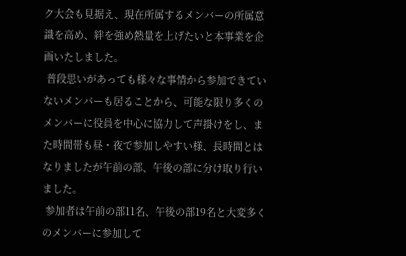ク大会も見据え、現在所属するメンバーの所属意識を高め、絆を強め熱量を上げたいと本事業を企画いたしました。
 普段思いがあっても様々な事情から参加できていないメンバーも居ることから、可能な限り多くのメンバーに役員を中心に協力して声掛けをし、また時間帯も昼・夜で参加しやすい様、長時間とはなりましたが午前の部、午後の部に分け取り行いました。
 参加者は午前の部11名、午後の部19名と大変多くのメンバーに参加して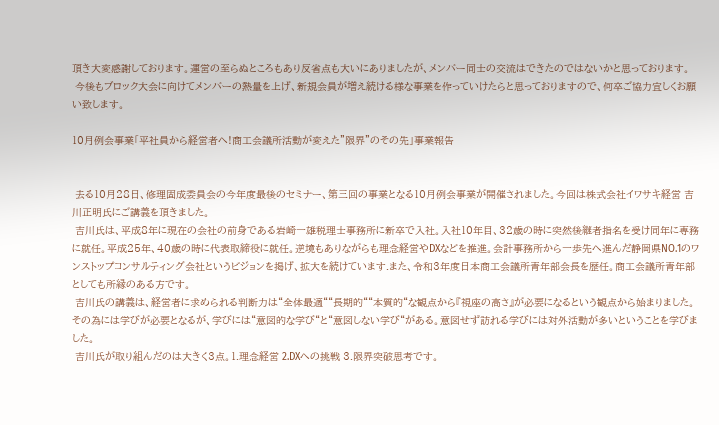頂き大変感謝しております。運営の至らぬところもあり反省点も大いにありましたが、メンバー同士の交流はできたのではないかと思っております。
 今後もブロック大会に向けてメンバーの熱量を上げ、新規会員が増え続ける様な事業を作っていけたらと思っておりますので、何卒ご協力宜しくお願い致します。

10月例会事業「平社員から経営者へ!商工会議所活動が変えた”限界”のその先」事業報告


 去る10月28日、修理固成委員会の今年度最後のセミナー、第三回の事業となる10月例会事業が開催されました。今回は株式会社イワサキ経営 吉川正明氏にご講義を頂きました。
 吉川氏は、平成8年に現在の会社の前身である岩崎一雄税理士事務所に新卒で入社。入社10年目、32歳の時に突然後継者指名を受け同年に専務に就任。平成25年、40歳の時に代表取締役に就任。逆境もありながらも理念経営やDXなどを推進。会計事務所から一歩先へ進んだ静岡県NO.1のワンストップコンサルティング会社というビジョンを掲げ、拡大を続けています.また、令和3年度日本商工会議所青年部会長を歴任。商工会議所青年部としても所縁のある方です。
 吉川氏の講義は、経営者に求められる判断力は“全体最適““長期的““本質的“な観点から『視座の高さ』が必要になるという観点から始まりました。その為には学びが必要となるが、学びには“意図的な学び“と“意図しない学び“がある。意図せず訪れる学びには対外活動が多いということを学びました。
 吉川氏が取り組んだのは大きく3点。1.理念経営 2.DXへの挑戦 3.限界突破思考です。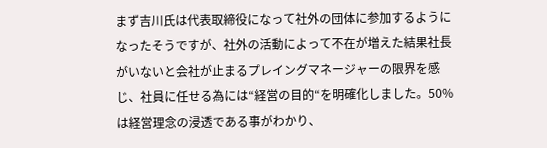まず吉川氏は代表取締役になって社外の団体に参加するようになったそうですが、社外の活動によって不在が増えた結果社長がいないと会社が止まるプレイングマネージャーの限界を感じ、社員に任せる為には“経営の目的“を明確化しました。50%は経営理念の浸透である事がわかり、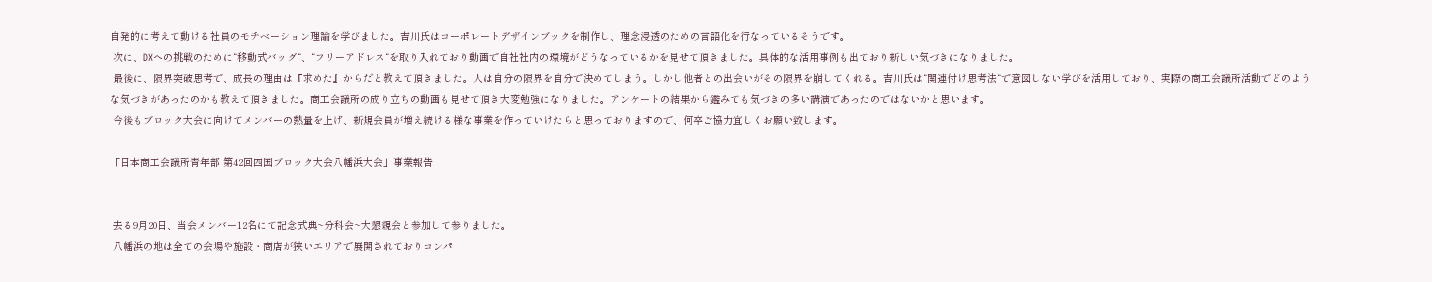自発的に考えて動ける社員のモチベーション理論を学びました。吉川氏はコーポレートデザインブックを制作し、理念浸透のための言語化を行なっているそうです。
 次に、DXへの挑戦のために“移動式バッグ“、“フリーアドレス“を取り入れており動画で自社社内の環境がどうなっているかを見せて頂きました。具体的な活用事例も出ており新しい気づきになりました。
 最後に、限界突破思考で、成長の理由は『求めた』からだと教えて頂きました。人は自分の限界を自分で決めてしまう。しかし他者との出会いがその限界を崩してくれる。吉川氏は“関連付け思考法“で意図しない学びを活用しており、実際の商工会議所活動でどのような気づきがあったのかも教えて頂きました。商工会議所の成り立ちの動画も見せて頂き大変勉強になりました。アンケートの結果から鑑みても気づきの多い講演であったのではないかと思います。
 今後もブロック大会に向けてメンバーの熱量を上げ、新規会員が増え続ける様な事業を作っていけたらと思っておりますので、何卒ご協力宜しくお願い致します。

「日本商工会議所青年部 第42回四国ブロック大会八幡浜大会」事業報告


 去る9月20日、当会メンバー12名にて記念式典~分科会~大懇親会と参加して参りました。
 八幡浜の地は全ての会場や施設・商店が狭いエリアで展開されておりコンパ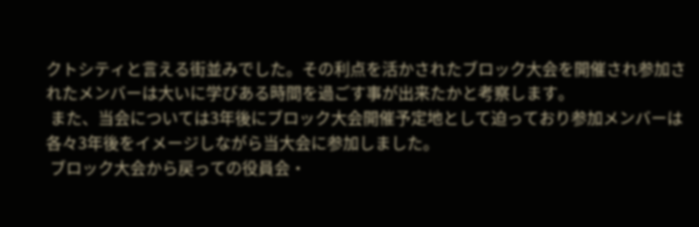クトシティと言える街並みでした。その利点を活かされたブロック大会を開催され参加されたメンバーは大いに学びある時間を過ごす事が出来たかと考察します。
 また、当会については3年後にブロック大会開催予定地として迫っており参加メンバーは各々3年後をイメージしながら当大会に参加しました。
 ブロック大会から戻っての役員会・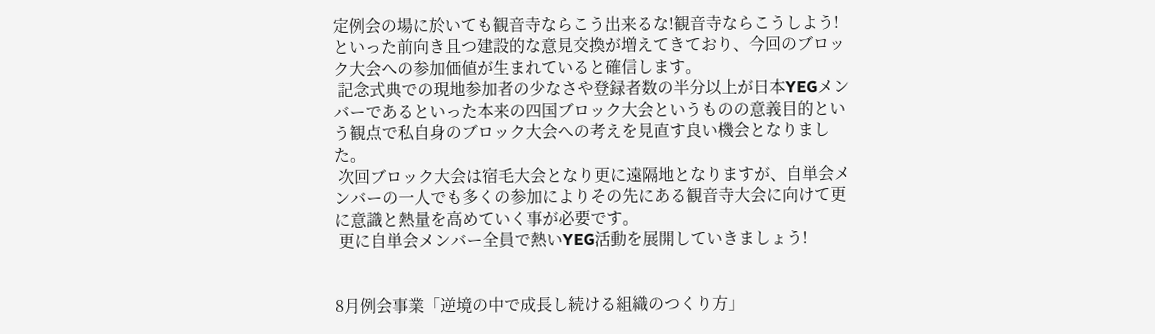定例会の場に於いても観音寺ならこう出来るな!観音寺ならこうしよう!といった前向き且つ建設的な意見交換が増えてきており、今回のブロック大会への参加価値が生まれていると確信します。
 記念式典での現地参加者の少なさや登録者数の半分以上が日本YEGメンバーであるといった本来の四国ブロック大会というものの意義目的という観点で私自身のブロック大会への考えを見直す良い機会となりました。
 次回ブロック大会は宿毛大会となり更に遠隔地となりますが、自単会メンバーの一人でも多くの参加によりその先にある観音寺大会に向けて更に意識と熱量を高めていく事が必要です。
 更に自単会メンバー全員で熱いYEG活動を展開していきましょう!


8月例会事業「逆境の中で成長し続ける組織のつくり方」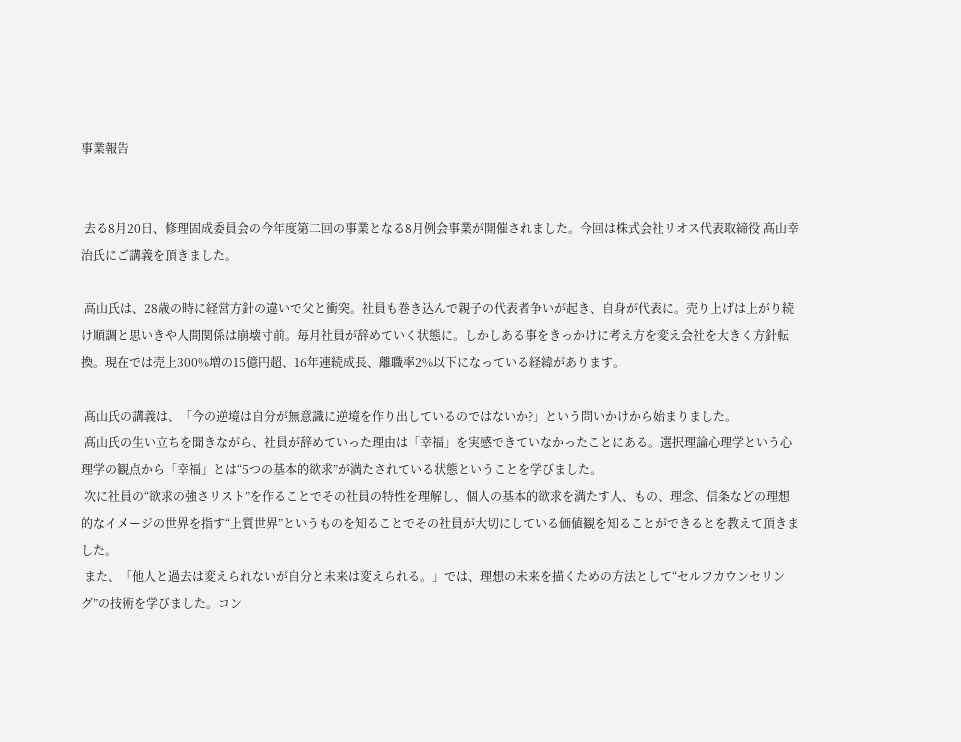事業報告


 去る8月20日、修理固成委員会の今年度第二回の事業となる8月例会事業が開催されました。今回は株式会社リオス代表取締役 髙山幸治氏にご講義を頂きました。

 高山氏は、28歳の時に経営方針の違いで父と衝突。社員も巻き込んで親子の代表者争いが起き、自身が代表に。売り上げは上がり続け順調と思いきや人間関係は崩壊寸前。毎月社員が辞めていく状態に。しかしある事をきっかけに考え方を変え会社を大きく方針転換。現在では売上300%増の15億円超、16年連続成長、離職率2%以下になっている経緯があります。

 髙山氏の講義は、「今の逆境は自分が無意識に逆境を作り出しているのではないか?」という問いかけから始まりました。
 髙山氏の生い立ちを聞きながら、社員が辞めていった理由は「幸福」を実感できていなかったことにある。選択理論心理学という心理学の観点から「幸福」とは“5つの基本的欲求”が満たされている状態ということを学びました。
 次に社員の“欲求の強さリスト”を作ることでその社員の特性を理解し、個人の基本的欲求を満たす人、もの、理念、信条などの理想的なイメージの世界を指す“上質世界”というものを知ることでその社員が大切にしている価値観を知ることができるとを教えて頂きました。
 また、「他人と過去は変えられないが自分と未来は変えられる。」では、理想の未来を描くための方法として“セルフカウンセリング”の技術を学びました。コン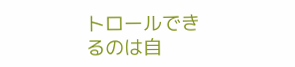トロールできるのは自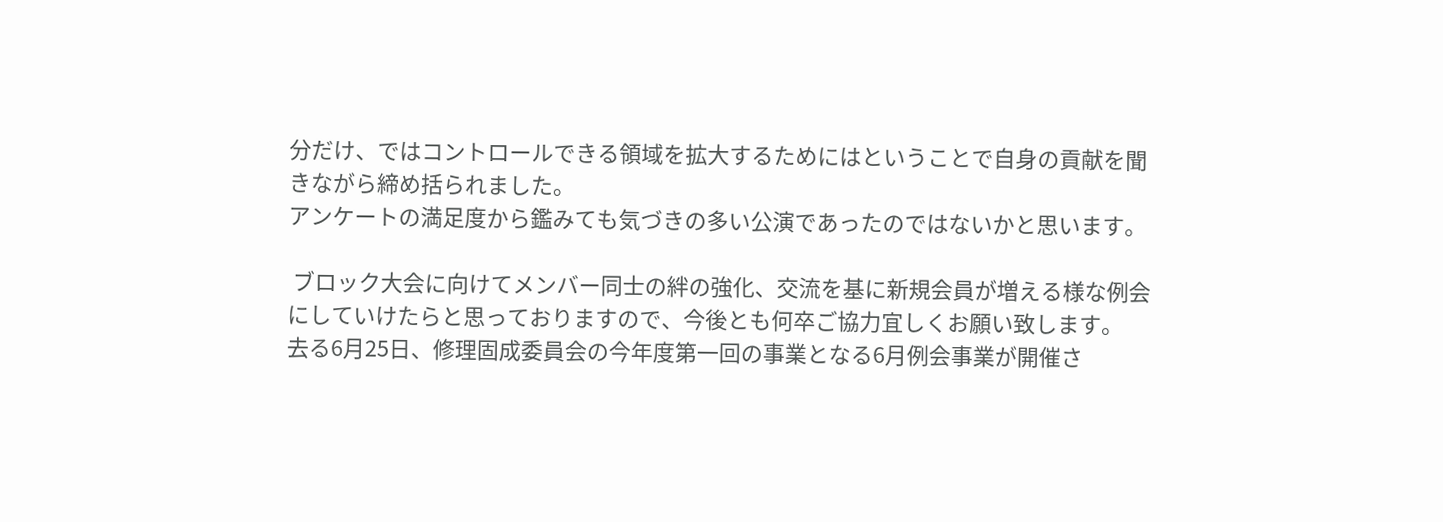分だけ、ではコントロールできる領域を拡大するためにはということで自身の貢献を聞きながら締め括られました。
アンケートの満足度から鑑みても気づきの多い公演であったのではないかと思います。

 ブロック大会に向けてメンバー同士の絆の強化、交流を基に新規会員が増える様な例会にしていけたらと思っておりますので、今後とも何卒ご協力宜しくお願い致します。
去る6月25日、修理固成委員会の今年度第一回の事業となる6月例会事業が開催さ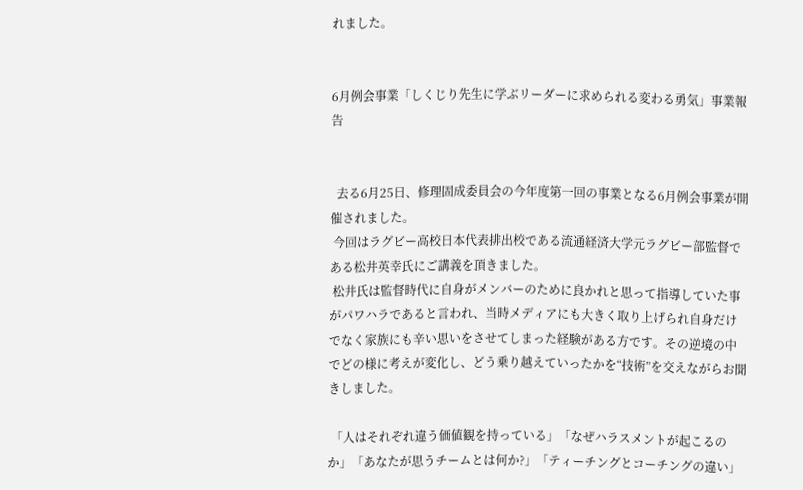れました。


6月例会事業「しくじり先生に学ぶリーダーに求められる変わる勇気」事業報告


  去る6月25日、修理固成委員会の今年度第一回の事業となる6月例会事業が開催されました。
 今回はラグビー高校日本代表排出校である流通経済大学元ラグビー部監督である松井英幸氏にご講義を頂きました。
 松井氏は監督時代に自身がメンバーのために良かれと思って指導していた事がパワハラであると言われ、当時メディアにも大きく取り上げられ自身だけでなく家族にも辛い思いをさせてしまった経験がある方です。その逆境の中でどの様に考えが変化し、どう乗り越えていったかを“技術”を交えながらお聞きしました。

 「人はそれぞれ違う価値観を持っている」「なぜハラスメントが起こるのか」「あなたが思うチームとは何か?」「ティーチングとコーチングの違い」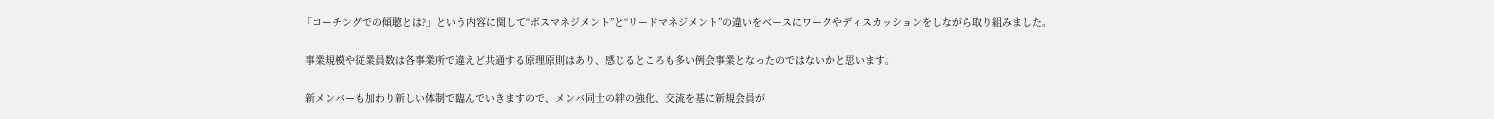「コーチングでの傾聴とは?」という内容に関して“ボスマネジメント”と“リードマネジメント”の違いをベースにワークやディスカッションをしながら取り組みました。

 事業規模や従業員数は各事業所で違えど共通する原理原則はあり、感じるところも多い例会事業となったのではないかと思います。

 新メンバーも加わり新しい体制で臨んでいきますので、メンバ同士の絆の強化、交流を基に新規会員が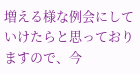増える様な例会にしていけたらと思っておりますので、今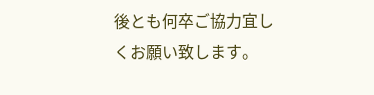後とも何卒ご協力宜しくお願い致します。